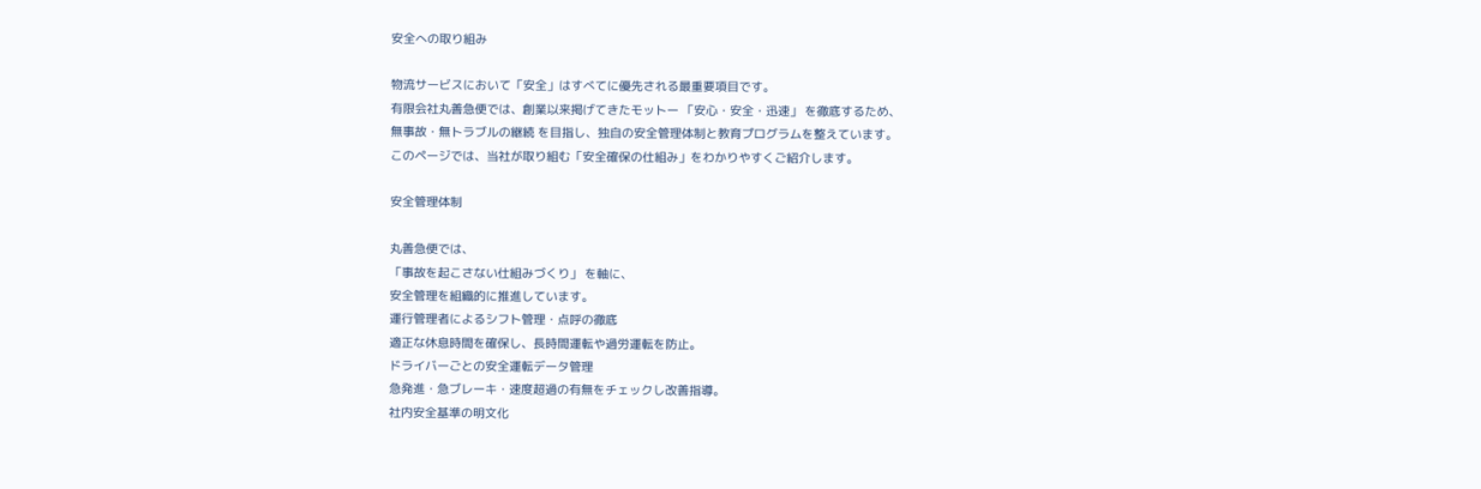安全への取り組み

物流サービスにおいて「安全」はすべてに優先される最重要項目です。
有限会社丸善急便では、創業以来掲げてきたモットー 「安心・安全・迅速」 を徹底するため、
無事故・無トラブルの継続 を目指し、独自の安全管理体制と教育プログラムを整えています。
このページでは、当社が取り組む「安全確保の仕組み」をわかりやすくご紹介します。

安全管理体制

丸善急便では、
「事故を起こさない仕組みづくり」 を軸に、
安全管理を組織的に推進しています。
運行管理者によるシフト管理・点呼の徹底
適正な休息時間を確保し、長時間運転や過労運転を防止。
ドライバーごとの安全運転データ管理
急発進・急ブレーキ・速度超過の有無をチェックし改善指導。
社内安全基準の明文化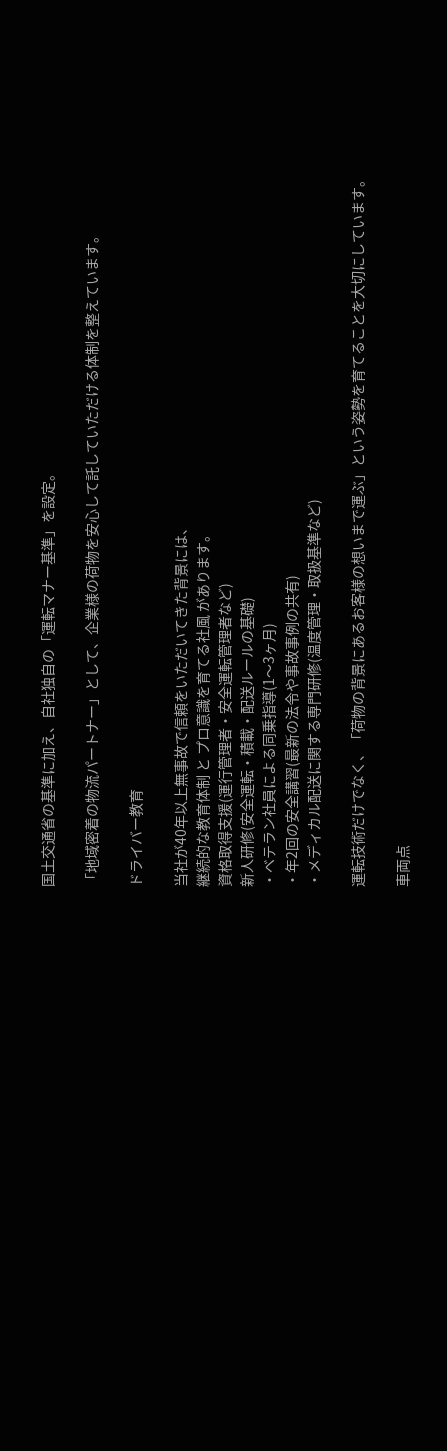国土交通省の基準に加え、自社独自の「運転マナー基準」を設定。

「地域密着の物流パートナー」として、企業様の荷物を安心して託していただける体制を整えています。

ドライバー教育

当社が40年以上無事故で信頼をいただいてきた背景には、
継続的な教育体制 と プロ意識を育てる社風 があります。
資格取得支援(運行管理者・安全運転管理者など)
新人研修(安全運転・積載・配送ルールの基礎)
・ベテラン社員による同乗指導(1〜3ヶ月)
・年2回の安全講習(最新の法令や事故事例の共有)
・メディカル配送に関する専門研修(温度管理・取扱基準など)

運転技術だけでなく、「荷物の背景にあるお客様の想いまで運ぶ」という姿勢を育てることを大切にしています。

車両点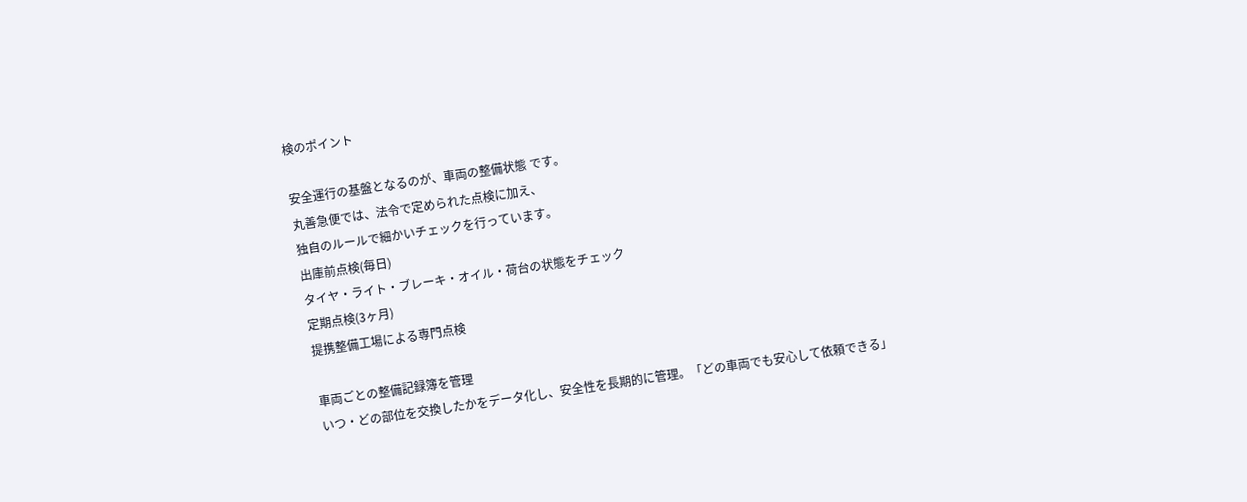検のポイント

安全運行の基盤となるのが、車両の整備状態 です。
丸善急便では、法令で定められた点検に加え、
独自のルールで細かいチェックを行っています。
出庫前点検(毎日)
タイヤ・ライト・ブレーキ・オイル・荷台の状態をチェック
定期点検(3ヶ月)
提携整備工場による専門点検

車両ごとの整備記録簿を管理
いつ・どの部位を交換したかをデータ化し、安全性を長期的に管理。「どの車両でも安心して依頼できる」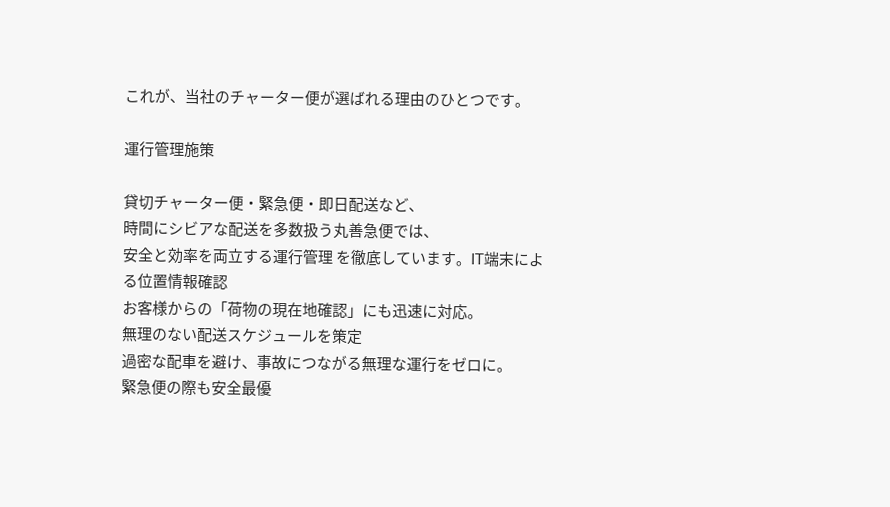これが、当社のチャーター便が選ばれる理由のひとつです。

運行管理施策

貸切チャーター便・緊急便・即日配送など、
時間にシビアな配送を多数扱う丸善急便では、
安全と効率を両立する運行管理 を徹底しています。IT端末による位置情報確認
お客様からの「荷物の現在地確認」にも迅速に対応。
無理のない配送スケジュールを策定
過密な配車を避け、事故につながる無理な運行をゼロに。
緊急便の際も安全最優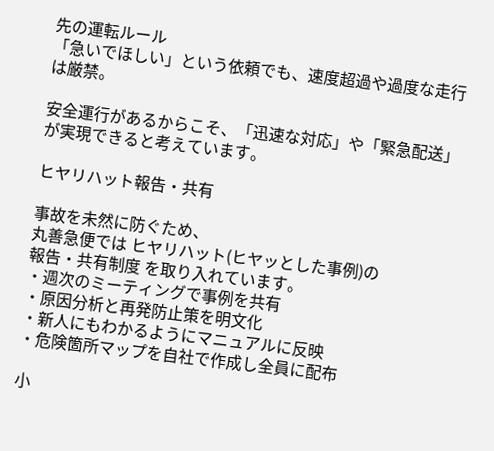先の運転ルール
「急いでほしい」という依頼でも、速度超過や過度な走行は厳禁。

安全運行があるからこそ、「迅速な対応」や「緊急配送」が実現できると考えています。

ヒヤリハット報告・共有

事故を未然に防ぐため、
丸善急便では ヒヤリハット(ヒヤッとした事例)の
報告・共有制度 を取り入れています。
・週次のミーティングで事例を共有
・原因分析と再発防止策を明文化
・新人にもわかるようにマニュアルに反映
・危険箇所マップを自社で作成し全員に配布

小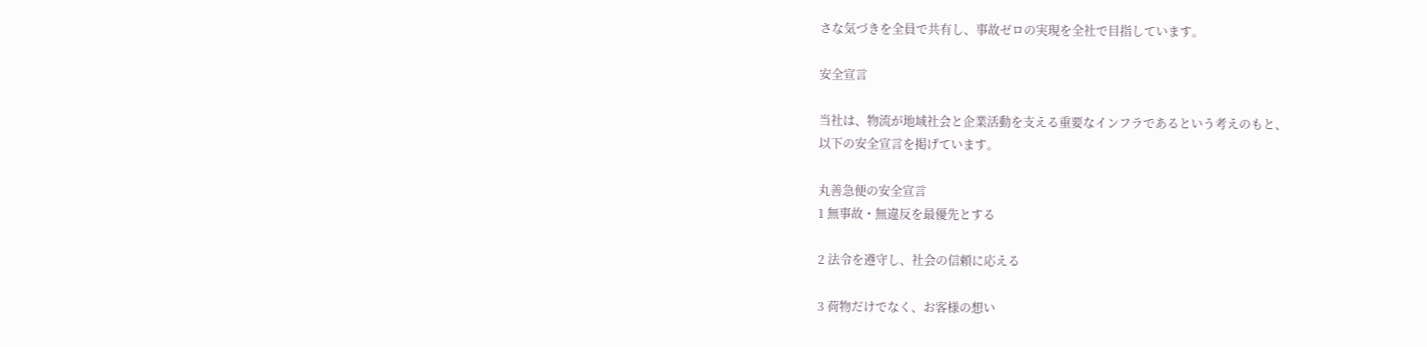さな気づきを全員で共有し、事故ゼロの実現を全社で目指しています。

安全宣言

当社は、物流が地域社会と企業活動を支える重要なインフラであるという考えのもと、
以下の安全宣言を掲げています。

丸善急便の安全宣言
1 無事故・無違反を最優先とする

2 法令を遵守し、社会の信頼に応える

3 荷物だけでなく、お客様の想い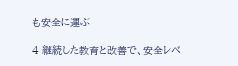も安全に運ぶ

4 継続した教育と改善で、安全レベ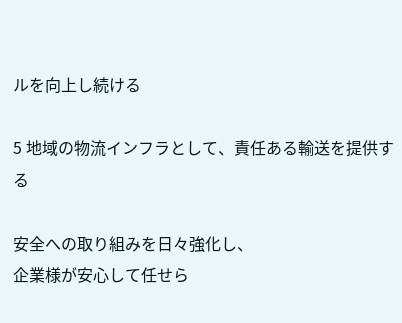ルを向上し続ける

5 地域の物流インフラとして、責任ある輸送を提供する

安全への取り組みを日々強化し、
企業様が安心して任せら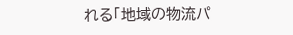れる「地域の物流パ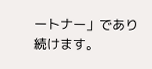ートナー」であり続けます。